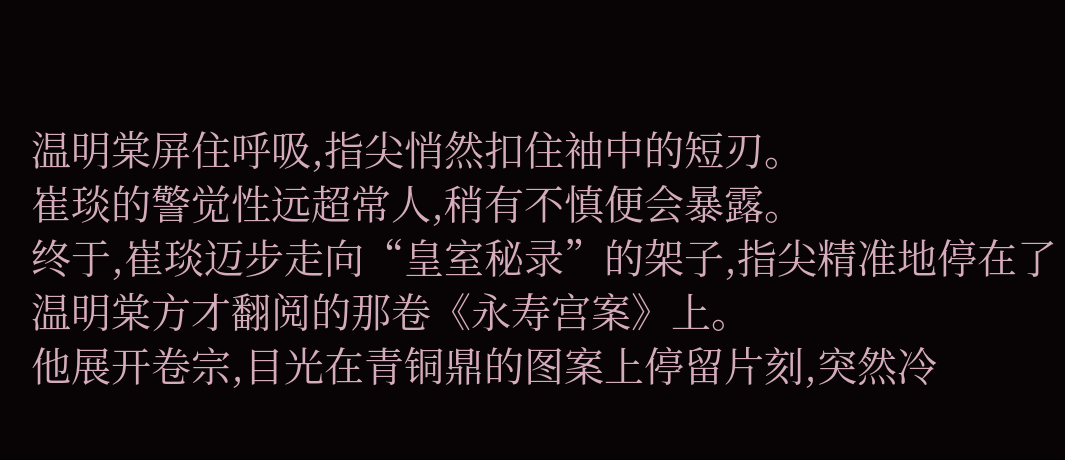温明棠屏住呼吸,指尖悄然扣住袖中的短刃。
崔琰的警觉性远超常人,稍有不慎便会暴露。
终于,崔琰迈步走向“皇室秘录”的架子,指尖精准地停在了温明棠方才翻阅的那卷《永寿宫案》上。
他展开卷宗,目光在青铜鼎的图案上停留片刻,突然冷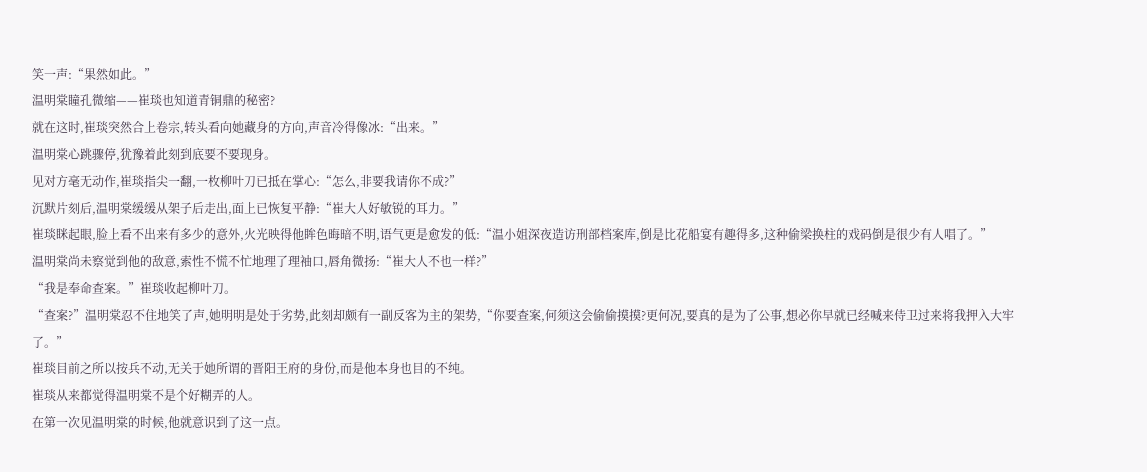笑一声:“果然如此。”
温明棠瞳孔微缩——崔琰也知道青铜鼎的秘密?
就在这时,崔琰突然合上卷宗,转头看向她藏身的方向,声音冷得像冰:“出来。”
温明棠心跳骤停,犹豫着此刻到底要不要现身。
见对方毫无动作,崔琰指尖一翻,一枚柳叶刀已抵在掌心:“怎么,非要我请你不成?”
沉默片刻后,温明棠缓缓从架子后走出,面上已恢复平静:“崔大人好敏锐的耳力。”
崔琰眯起眼,脸上看不出来有多少的意外,火光映得他眸色晦暗不明,语气更是愈发的低:“温小姐深夜造访刑部档案库,倒是比花船宴有趣得多,这种偷梁换柱的戏码倒是很少有人唱了。”
温明棠尚未察觉到他的敌意,索性不慌不忙地理了理袖口,唇角微扬:“崔大人不也一样?”
“我是奉命查案。”崔琰收起柳叶刀。
“查案?”温明棠忍不住地笑了声,她明明是处于劣势,此刻却颇有一副反客为主的架势,“你要查案,何须这会偷偷摸摸?更何况,要真的是为了公事,想必你早就已经喊来侍卫过来将我押入大牢了。”
崔琰目前之所以按兵不动,无关于她所谓的晋阳王府的身份,而是他本身也目的不纯。
崔琰从来都觉得温明棠不是个好糊弄的人。
在第一次见温明棠的时候,他就意识到了这一点。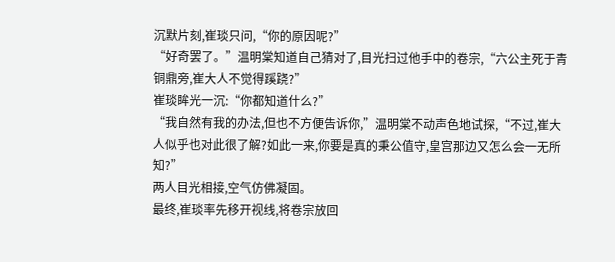沉默片刻,崔琰只问,“你的原因呢?”
“好奇罢了。”温明棠知道自己猜对了,目光扫过他手中的卷宗,“六公主死于青铜鼎旁,崔大人不觉得蹊跷?”
崔琰眸光一沉:“你都知道什么?”
“我自然有我的办法,但也不方便告诉你,”温明棠不动声色地试探,“不过,崔大人似乎也对此很了解?如此一来,你要是真的秉公值守,皇宫那边又怎么会一无所知?”
两人目光相接,空气仿佛凝固。
最终,崔琰率先移开视线,将卷宗放回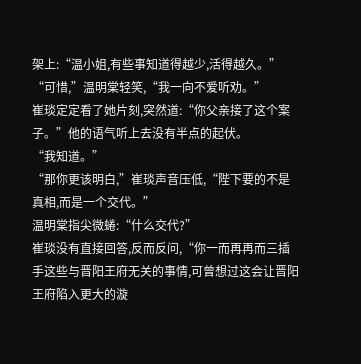架上:“温小姐,有些事知道得越少,活得越久。”
“可惜,”温明棠轻笑,“我一向不爱听劝。”
崔琰定定看了她片刻,突然道:“你父亲接了这个案子。”他的语气听上去没有半点的起伏。
“我知道。”
“那你更该明白,”崔琰声音压低,“陛下要的不是真相,而是一个交代。”
温明棠指尖微蜷:“什么交代?”
崔琰没有直接回答,反而反问,“你一而再再而三插手这些与晋阳王府无关的事情,可曾想过这会让晋阳王府陷入更大的漩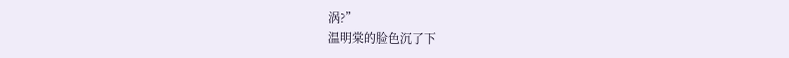涡?”
温明棠的脸色沉了下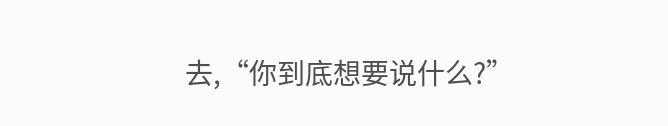去,“你到底想要说什么?”